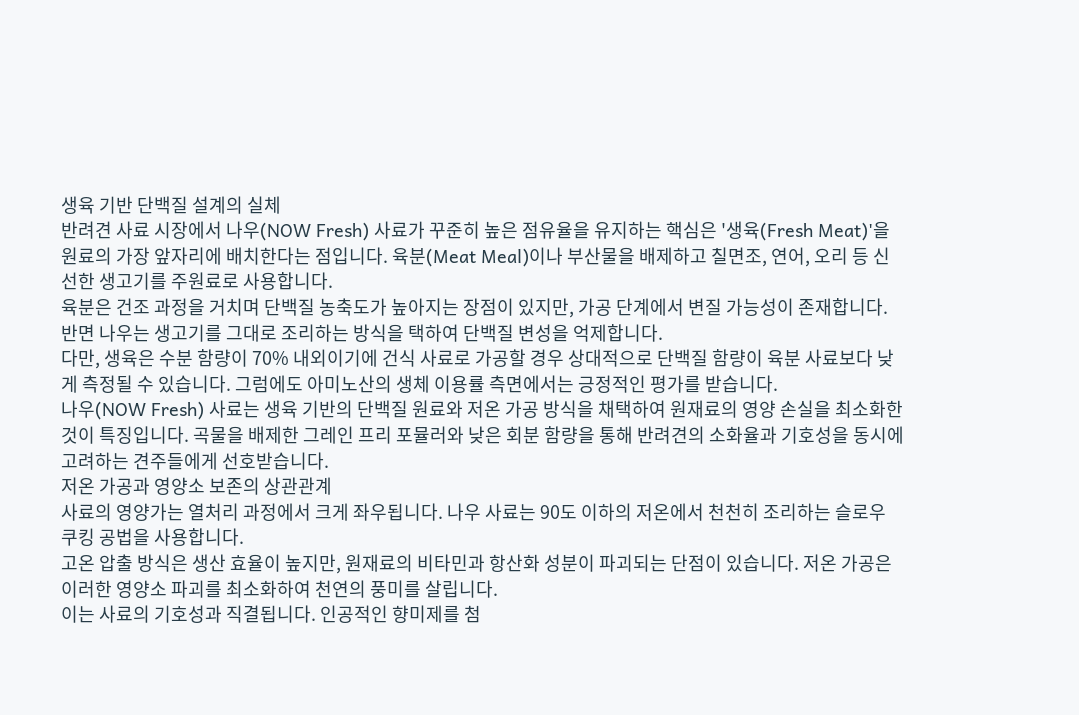생육 기반 단백질 설계의 실체
반려견 사료 시장에서 나우(NOW Fresh) 사료가 꾸준히 높은 점유율을 유지하는 핵심은 '생육(Fresh Meat)'을 원료의 가장 앞자리에 배치한다는 점입니다. 육분(Meat Meal)이나 부산물을 배제하고 칠면조, 연어, 오리 등 신선한 생고기를 주원료로 사용합니다.
육분은 건조 과정을 거치며 단백질 농축도가 높아지는 장점이 있지만, 가공 단계에서 변질 가능성이 존재합니다. 반면 나우는 생고기를 그대로 조리하는 방식을 택하여 단백질 변성을 억제합니다.
다만, 생육은 수분 함량이 70% 내외이기에 건식 사료로 가공할 경우 상대적으로 단백질 함량이 육분 사료보다 낮게 측정될 수 있습니다. 그럼에도 아미노산의 생체 이용률 측면에서는 긍정적인 평가를 받습니다.
나우(NOW Fresh) 사료는 생육 기반의 단백질 원료와 저온 가공 방식을 채택하여 원재료의 영양 손실을 최소화한 것이 특징입니다. 곡물을 배제한 그레인 프리 포뮬러와 낮은 회분 함량을 통해 반려견의 소화율과 기호성을 동시에 고려하는 견주들에게 선호받습니다.
저온 가공과 영양소 보존의 상관관계
사료의 영양가는 열처리 과정에서 크게 좌우됩니다. 나우 사료는 90도 이하의 저온에서 천천히 조리하는 슬로우 쿠킹 공법을 사용합니다.
고온 압출 방식은 생산 효율이 높지만, 원재료의 비타민과 항산화 성분이 파괴되는 단점이 있습니다. 저온 가공은 이러한 영양소 파괴를 최소화하여 천연의 풍미를 살립니다.
이는 사료의 기호성과 직결됩니다. 인공적인 향미제를 첨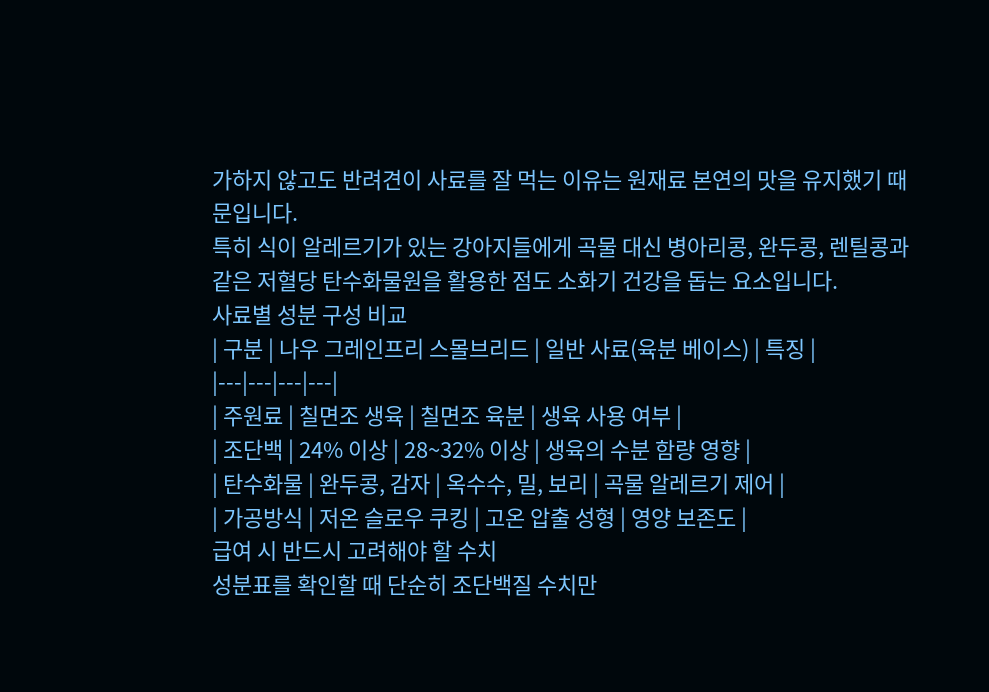가하지 않고도 반려견이 사료를 잘 먹는 이유는 원재료 본연의 맛을 유지했기 때문입니다.
특히 식이 알레르기가 있는 강아지들에게 곡물 대신 병아리콩, 완두콩, 렌틸콩과 같은 저혈당 탄수화물원을 활용한 점도 소화기 건강을 돕는 요소입니다.
사료별 성분 구성 비교
| 구분 | 나우 그레인프리 스몰브리드 | 일반 사료(육분 베이스) | 특징 |
|---|---|---|---|
| 주원료 | 칠면조 생육 | 칠면조 육분 | 생육 사용 여부 |
| 조단백 | 24% 이상 | 28~32% 이상 | 생육의 수분 함량 영향 |
| 탄수화물 | 완두콩, 감자 | 옥수수, 밀, 보리 | 곡물 알레르기 제어 |
| 가공방식 | 저온 슬로우 쿠킹 | 고온 압출 성형 | 영양 보존도 |
급여 시 반드시 고려해야 할 수치
성분표를 확인할 때 단순히 조단백질 수치만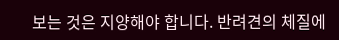보는 것은 지양해야 합니다. 반려견의 체질에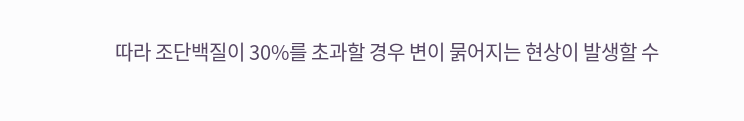따라 조단백질이 30%를 초과할 경우 변이 묽어지는 현상이 발생할 수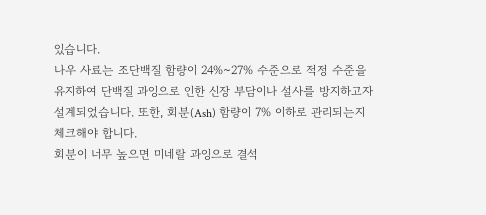있습니다.
나우 사료는 조단백질 함량이 24%~27% 수준으로 적정 수준을 유지하여 단백질 과잉으로 인한 신장 부담이나 설사를 방지하고자 설계되었습니다. 또한, 회분(Ash) 함량이 7% 이하로 관리되는지 체크해야 합니다.
회분이 너무 높으면 미네랄 과잉으로 결석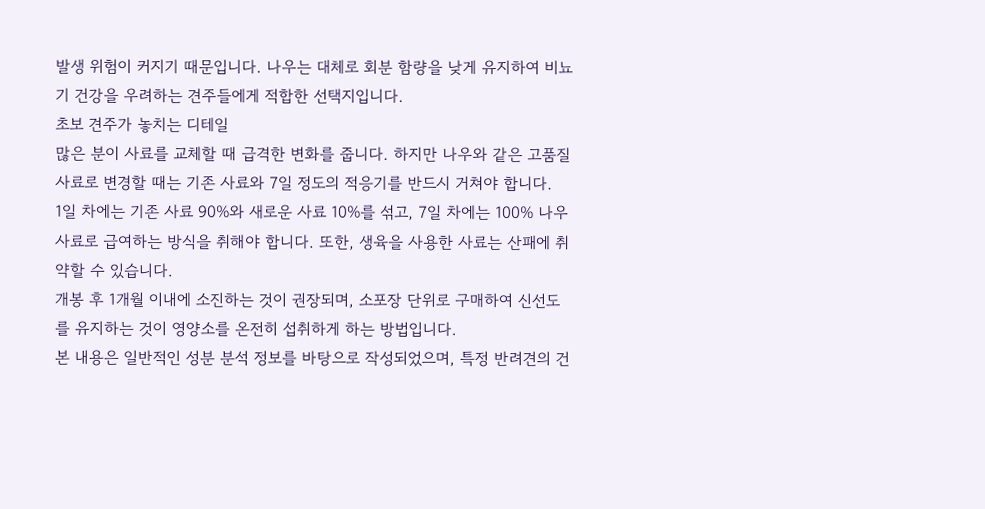발생 위험이 커지기 때문입니다. 나우는 대체로 회분 함량을 낮게 유지하여 비뇨기 건강을 우려하는 견주들에게 적합한 선택지입니다.
초보 견주가 놓치는 디테일
많은 분이 사료를 교체할 때 급격한 변화를 줍니다. 하지만 나우와 같은 고품질 사료로 변경할 때는 기존 사료와 7일 정도의 적응기를 반드시 거쳐야 합니다.
1일 차에는 기존 사료 90%와 새로운 사료 10%를 섞고, 7일 차에는 100% 나우 사료로 급여하는 방식을 취해야 합니다. 또한, 생육을 사용한 사료는 산패에 취약할 수 있습니다.
개봉 후 1개월 이내에 소진하는 것이 권장되며, 소포장 단위로 구매하여 신선도를 유지하는 것이 영양소를 온전히 섭취하게 하는 방법입니다.
본 내용은 일반적인 성분 분석 정보를 바탕으로 작성되었으며, 특정 반려견의 건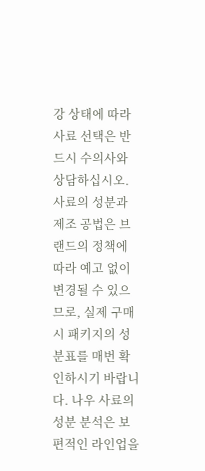강 상태에 따라 사료 선택은 반드시 수의사와 상담하십시오. 사료의 성분과 제조 공법은 브랜드의 정책에 따라 예고 없이 변경될 수 있으므로, 실제 구매 시 패키지의 성분표를 매번 확인하시기 바랍니다. 나우 사료의 성분 분석은 보편적인 라인업을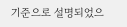기준으로 설명되었으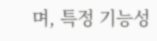며, 특정 기능성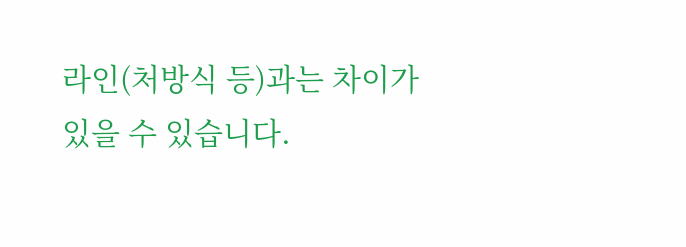라인(처방식 등)과는 차이가 있을 수 있습니다.